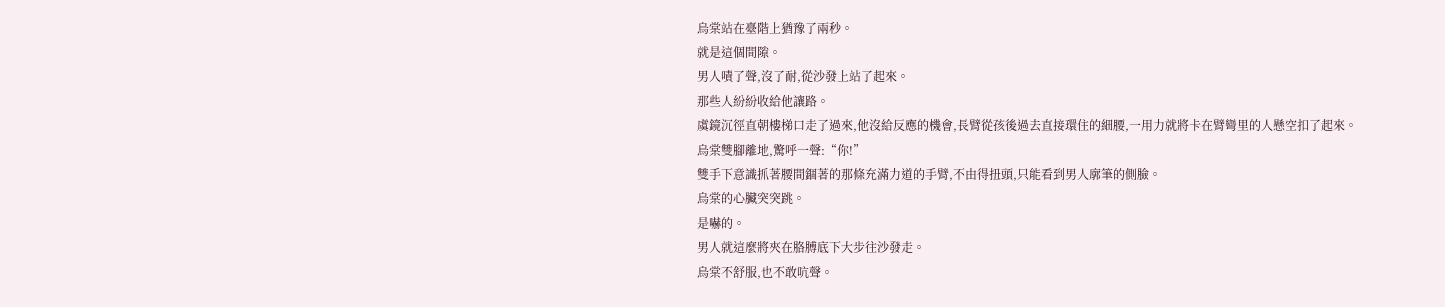烏棠站在臺階上猶豫了兩秒。
就是這個間隙。
男人嘖了聲,沒了耐,從沙發上站了起來。
那些人紛紛收給他讓路。
虞鏡沉徑直朝樓梯口走了過來,他沒給反應的機會,長臂從孩後過去直接環住的細腰,一用力就將卡在臂彎里的人懸空扣了起來。
烏棠雙腳離地,驚呼一聲:“你!”
雙手下意識抓著腰間錮著的那條充滿力道的手臂,不由得扭頭,只能看到男人廓筆的側臉。
烏棠的心臟突突跳。
是嚇的。
男人就這麼將夾在胳膊底下大步往沙發走。
烏棠不舒服,也不敢吭聲。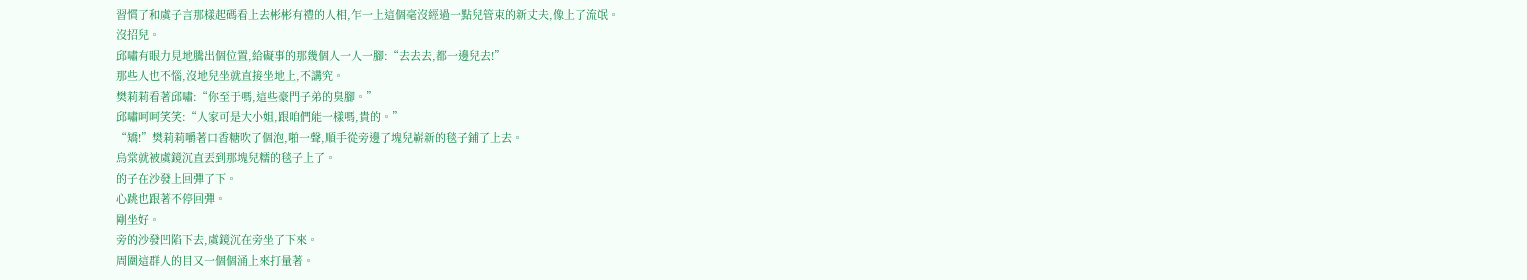習慣了和虞子言那樣起碼看上去彬彬有禮的人相,乍一上這個毫沒經過一點兒管束的新丈夫,像上了流氓。
沒招兒。
邱嘯有眼力見地騰出個位置,給礙事的那幾個人一人一腳:“去去去,都一邊兒去!”
那些人也不惱,沒地兒坐就直接坐地上,不講究。
樊莉莉看著邱嘯:“你至于嗎,這些豪門子弟的臭腳。”
邱嘯呵呵笑笑:“人家可是大小姐,跟咱們能一樣嗎,貴的。”
“矯!”樊莉莉嚼著口香糖吹了個泡,啪一聲,順手從旁邊了塊兒嶄新的毯子鋪了上去。
烏棠就被虞鏡沉直丟到那塊兒糯的毯子上了。
的子在沙發上回彈了下。
心跳也跟著不停回彈。
剛坐好。
旁的沙發凹陷下去,虞鏡沉在旁坐了下來。
周圍這群人的目又一個個涌上來打量著。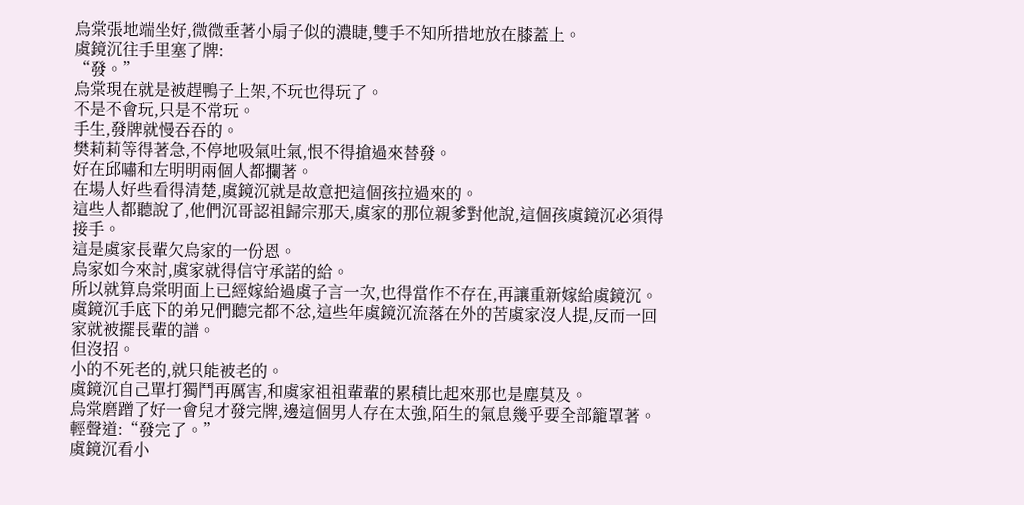烏棠張地端坐好,微微垂著小扇子似的濃睫,雙手不知所措地放在膝蓋上。
虞鏡沉往手里塞了牌:
“發。”
烏棠現在就是被趕鴨子上架,不玩也得玩了。
不是不會玩,只是不常玩。
手生,發牌就慢吞吞的。
樊莉莉等得著急,不停地吸氣吐氣,恨不得搶過來替發。
好在邱嘯和左明明兩個人都攔著。
在場人好些看得清楚,虞鏡沉就是故意把這個孩拉過來的。
這些人都聽說了,他們沉哥認祖歸宗那天,虞家的那位親爹對他說,這個孩虞鏡沉必須得接手。
這是虞家長輩欠烏家的一份恩。
烏家如今來討,虞家就得信守承諾的給。
所以就算烏棠明面上已經嫁給過虞子言一次,也得當作不存在,再讓重新嫁給虞鏡沉。
虞鏡沉手底下的弟兄們聽完都不忿,這些年虞鏡沉流落在外的苦虞家沒人提,反而一回家就被擺長輩的譜。
但沒招。
小的不死老的,就只能被老的。
虞鏡沉自己單打獨鬥再厲害,和虞家祖祖輩輩的累積比起來那也是塵莫及。
烏棠磨蹭了好一會兒才發完牌,邊這個男人存在太強,陌生的氣息幾乎要全部籠罩著。
輕聲道:“發完了。”
虞鏡沉看小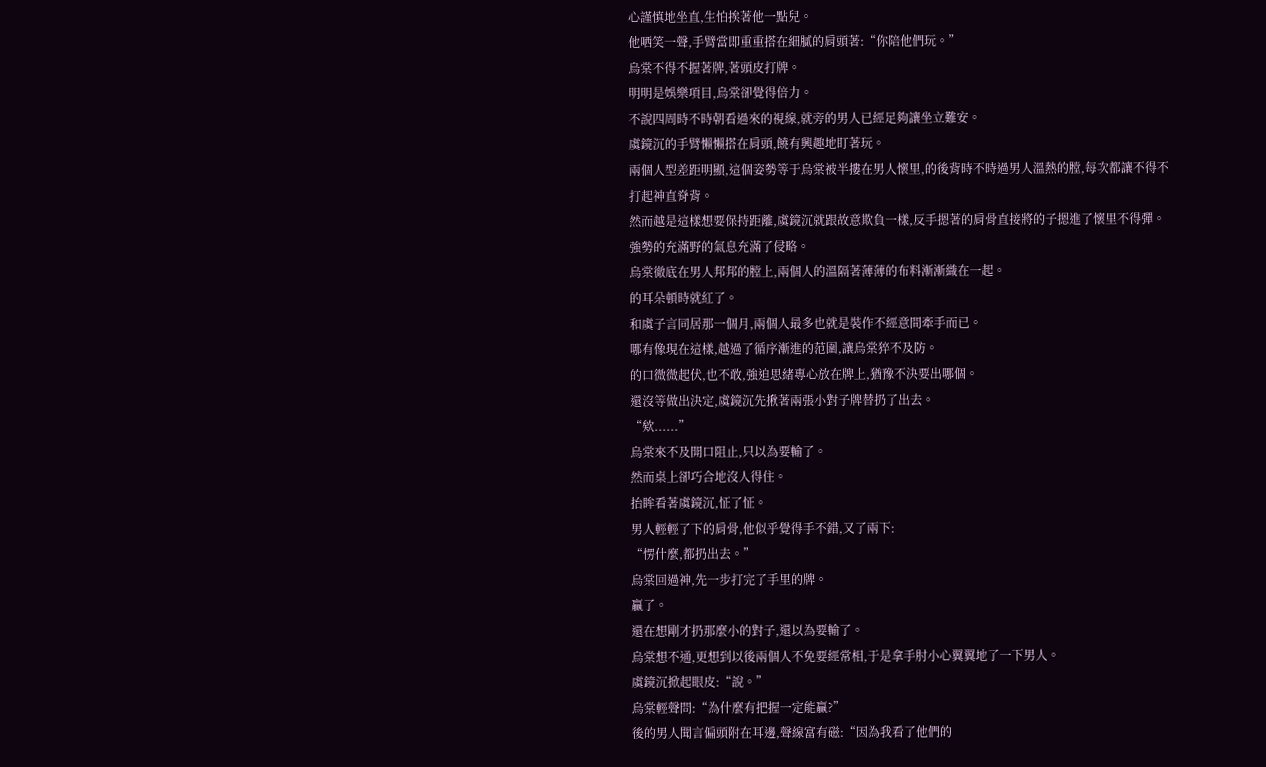心謹慎地坐直,生怕挨著他一點兒。
他哂笑一聲,手臂當即重重搭在細膩的肩頭著:“你陪他們玩。”
烏棠不得不握著牌,著頭皮打牌。
明明是娛樂項目,烏棠卻覺得倍力。
不說四周時不時朝看過來的視線,就旁的男人已經足夠讓坐立難安。
虞鏡沉的手臂懶懶搭在肩頭,饒有興趣地盯著玩。
兩個人型差距明顯,這個姿勢等于烏棠被半摟在男人懷里,的後背時不時過男人溫熱的膛,每次都讓不得不打起神直脊背。
然而越是這樣想要保持距離,虞鏡沉就跟故意欺負一樣,反手摁著的肩骨直接將的子摁進了懷里不得彈。
強勢的充滿野的氣息充滿了侵略。
烏棠徹底在男人邦邦的膛上,兩個人的溫隔著薄薄的布料漸漸織在一起。
的耳朵頓時就紅了。
和虞子言同居那一個月,兩個人最多也就是裝作不經意間牽手而已。
哪有像現在這樣,越過了循序漸進的范圍,讓烏棠猝不及防。
的口微微起伏,也不敢,強迫思緒專心放在牌上,猶豫不決要出哪個。
還沒等做出決定,虞鏡沉先揪著兩張小對子牌替扔了出去。
“欸......”
烏棠來不及開口阻止,只以為要輸了。
然而桌上卻巧合地沒人得住。
抬眸看著虞鏡沉,怔了怔。
男人輕輕了下的肩骨,他似乎覺得手不錯,又了兩下:
“愣什麼,都扔出去。”
烏棠回過神,先一步打完了手里的牌。
贏了。
還在想剛才扔那麼小的對子,還以為要輸了。
烏棠想不通,更想到以後兩個人不免要經常相,于是拿手肘小心翼翼地了一下男人。
虞鏡沉掀起眼皮:“說。”
烏棠輕聲問:“為什麼有把握一定能贏?”
後的男人聞言偏頭附在耳邊,聲線富有磁:“因為我看了他們的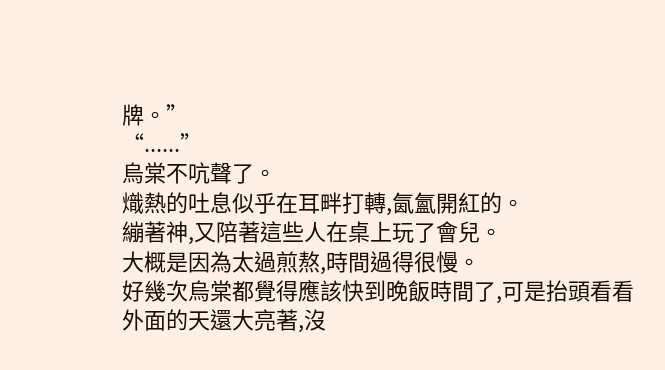牌。”
“......”
烏棠不吭聲了。
熾熱的吐息似乎在耳畔打轉,氤氳開紅的。
繃著神,又陪著這些人在桌上玩了會兒。
大概是因為太過煎熬,時間過得很慢。
好幾次烏棠都覺得應該快到晚飯時間了,可是抬頭看看外面的天還大亮著,沒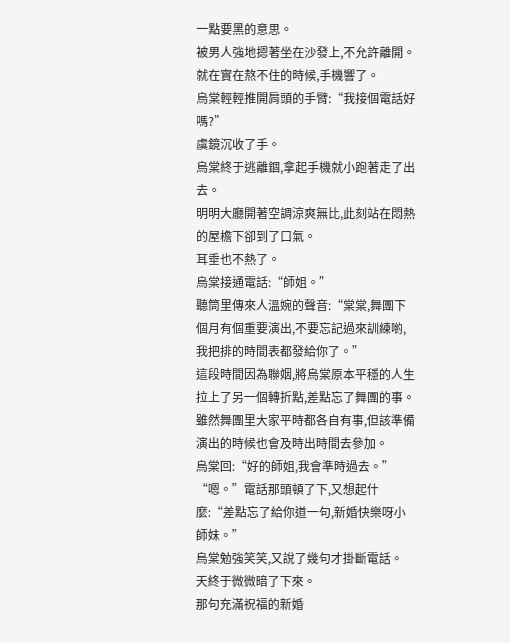一點要黑的意思。
被男人強地摁著坐在沙發上,不允許離開。
就在實在熬不住的時候,手機響了。
烏棠輕輕推開肩頭的手臂:“我接個電話好嗎?”
虞鏡沉收了手。
烏棠終于逃離錮,拿起手機就小跑著走了出去。
明明大廳開著空調涼爽無比,此刻站在悶熱的屋檐下卻到了口氣。
耳垂也不熱了。
烏棠接通電話:“師姐。”
聽筒里傳來人溫婉的聲音:“棠棠,舞團下個月有個重要演出,不要忘記過來訓練喲,我把排的時間表都發給你了。”
這段時間因為聯姻,將烏棠原本平穩的人生拉上了另一個轉折點,差點忘了舞團的事。
雖然舞團里大家平時都各自有事,但該準備演出的時候也會及時出時間去參加。
烏棠回:“好的師姐,我會準時過去。”
“嗯。”電話那頭頓了下,又想起什麼:“差點忘了給你道一句,新婚快樂呀小師妹。”
烏棠勉強笑笑,又說了幾句才掛斷電話。
天終于微微暗了下來。
那句充滿祝福的新婚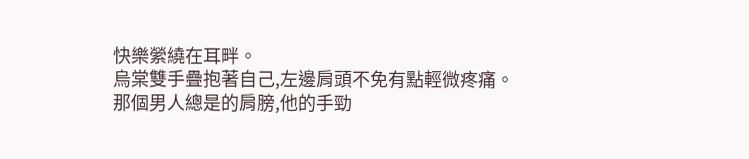快樂縈繞在耳畔。
烏棠雙手疊抱著自己,左邊肩頭不免有點輕微疼痛。
那個男人總是的肩膀,他的手勁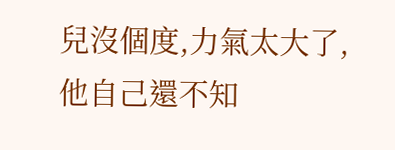兒沒個度,力氣太大了,他自己還不知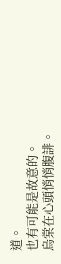道。
也有可能是故意的。
烏棠在心頭悄悄腹誹。